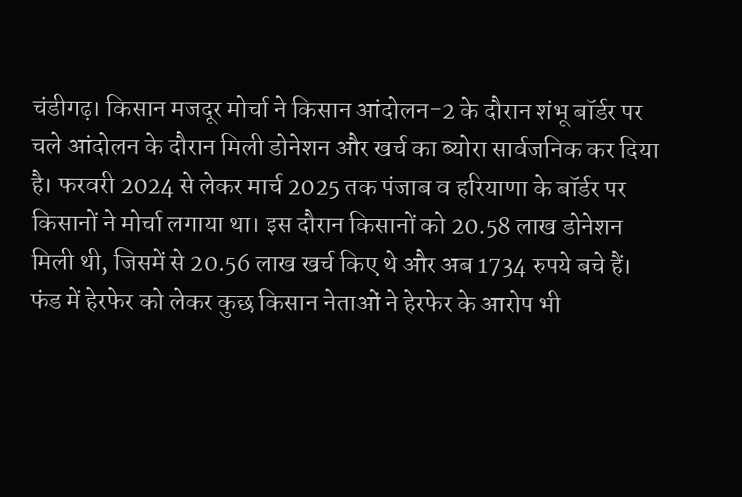चंडीगढ़। किसान मजदूर मोर्चा ने किसान आंदोलन-2 के दौरान शंभू बॉर्डर पर चले आंदोलन के दौरान मिली डोनेशन और खर्च का ब्योरा सार्वजनिक कर दिया है। फरवरी 2024 से लेकर मार्च 2025 तक पंजाब व हरियाणा के बॉर्डर पर किसानों ने मोर्चा लगाया था। इस दौरान किसानों को 20.58 लाख डोनेशन मिली थी, जिसमें से 20.56 लाख खर्च किए थे और अब 1734 रुपये बचे हैं।
फंड में हेरफेर को लेकर कुछ किसान नेताओं ने हेरफेर के आरोप भी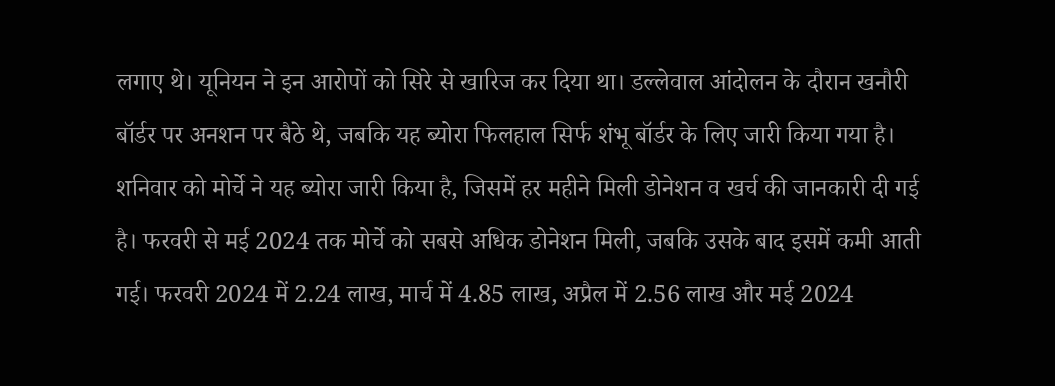लगाए थे। यूनियन ने इन आरोपों को सिरे से खारिज कर दिया था। डल्लेवाल आंदोलन के दौरान खनौरी बॉर्डर पर अनशन पर बैठे थे, जबकि यह ब्योरा फिलहाल सिर्फ शंभू बॉर्डर के लिए जारी किया गया है।
शनिवार को मोर्चे ने यह ब्योरा जारी किया है, जिसमें हर महीने मिली डोनेशन व खर्च की जानकारी दी गई है। फरवरी से मई 2024 तक मोर्चे को सबसे अधिक डोनेशन मिली, जबकि उसके बाद इसमें कमी आती गई। फरवरी 2024 में 2.24 लाख, मार्च में 4.85 लाख, अप्रैल में 2.56 लाख और मई 2024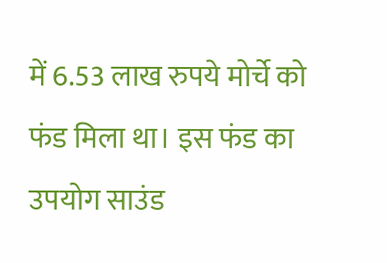में 6.53 लाख रुपये मोर्चे को फंड मिला था। इस फंड का उपयोग साउंड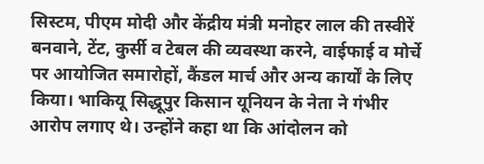सिस्टम, पीएम मोदी और केंद्रीय मंत्री मनोहर लाल की तस्वीरें बनवाने, टेंट, कुर्सी व टेबल की व्यवस्था करने, वाईफाई व मोर्चे पर आयोजित समारोहों, कैंडल मार्च और अन्य कार्यों के लिए किया। भाकियू सिद्धूपुर किसान यूनियन के नेता ने गंभीर आरोप लगाए थे। उन्होंने कहा था कि आंदोलन को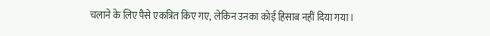चलाने के लिए पैसे एकत्रित किए गए, लेकिन उनका कोई हिसाब नहीं दिया गया।